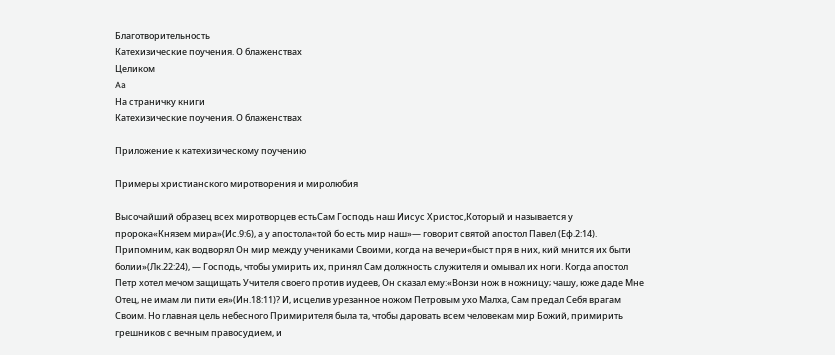Благотворительность
Катехизические поучения. О блаженствах
Целиком
Aa
На страничку книги
Катехизические поучения. О блаженствах

Приложение к катехизическому поучению

Примеры христианского миротворения и миролюбия

Высочайший образец всех миротворцев естьСам Господь наш Иисус Христос,Который и называется у пророка«Князем мира»(Ис.9:6), а у апостола«той бо есть мир наш»— говорит святой апостол Павел (Еф.2:14). Припомним, как водворял Он мир между учениками Своими, когда на вечери«быст пря в них, кий мнится их быти болии»(Лк.22:24), — Господь, чтобы умирить их, принял Сам должность служителя и омывал их ноги. Когда апостол Петр хотел мечом защищать Учителя своего против иудеев, Он сказал ему:«Вонзи нож в ножницу; чашу, юже даде Мне Отец, не имам ли пити ея»(Ин.18:11)? И, исцелив урезанное ножом Петровым ухо Малха, Сам предал Себя врагам Своим. Но главная цель небесного Примирителя была та, чтобы даровать всем человекам мир Божий, примирить грешников с вечным правосудием, и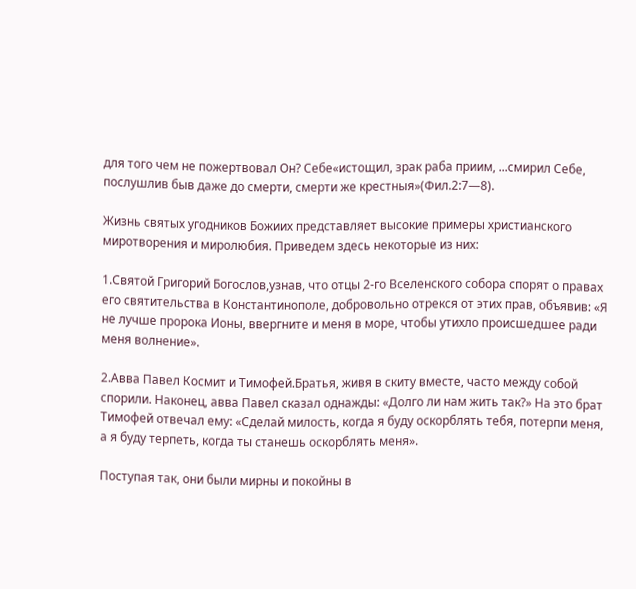для того чем не пожертвовал Он? Себе«истощил, зрак раба приим, ...смирил Себе, послушлив быв даже до смерти, смерти же крестныя»(Фил.2:7—8).

Жизнь святых угодников Божиих представляет высокие примеры христианского миротворения и миролюбия. Приведем здесь некоторые из них:

1.Святой Григорий Богослов,узнав, что отцы 2-го Вселенского собора спорят о правах его святительства в Константинополе, добровольно отрекся от этих прав, объявив: «Я не лучше пророка Ионы, ввергните и меня в море, чтобы утихло происшедшее ради меня волнение».

2.Авва Павел Космит и Тимофей.Братья, живя в скиту вместе, часто между собой спорили. Наконец, авва Павел сказал однажды: «Долго ли нам жить так?» На это брат Тимофей отвечал ему: «Сделай милость, когда я буду оскорблять тебя, потерпи меня, а я буду терпеть, когда ты станешь оскорблять меня».

Поступая так, они были мирны и покойны в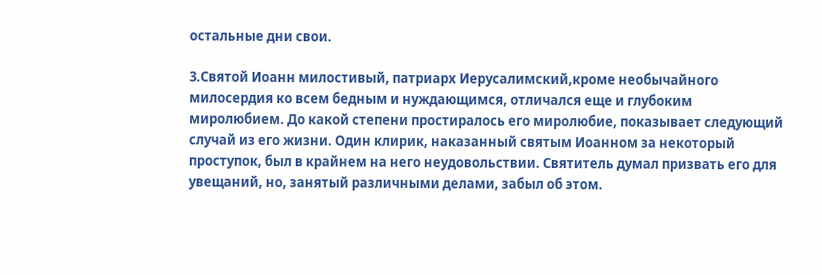остальные дни свои.

3.Святой Иоанн милостивый, патриарх Иерусалимский,кроме необычайного милосердия ко всем бедным и нуждающимся, отличался еще и глубоким миролюбием. До какой степени простиралось его миролюбие, показывает следующий случай из его жизни. Один клирик, наказанный святым Иоанном за некоторый проступок, был в крайнем на него неудовольствии. Святитель думал призвать его для увещаний, но, занятый различными делами, забыл об этом.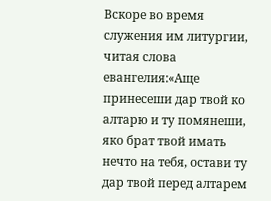Вскоре во время служения им литургии, читая слова евангелия:«Аще принесеши дар твой ко алтарю и ту помянеши, яко брат твой имать нечто на тебя, остави ту дар твой перед алтарем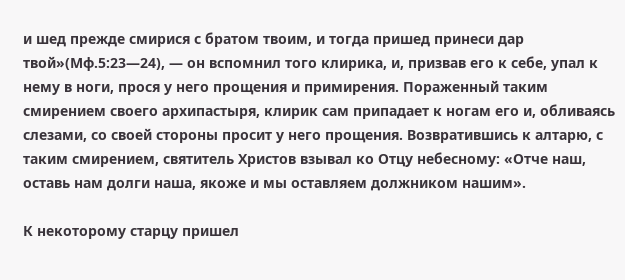и шед прежде смирися с братом твоим, и тогда пришед принеси дар твой»(Мф.5:23—24), — он вспомнил того клирика, и, призвав его к себе, упал к нему в ноги, прося у него прощения и примирения. Пораженный таким смирением своего архипастыря, клирик сам припадает к ногам его и, обливаясь слезами, со своей стороны просит у него прощения. Возвратившись к алтарю, с таким смирением, святитель Христов взывал ко Отцу небесному: «Отче наш, оставь нам долги наша, якоже и мы оставляем должником нашим».

К некоторому старцу пришел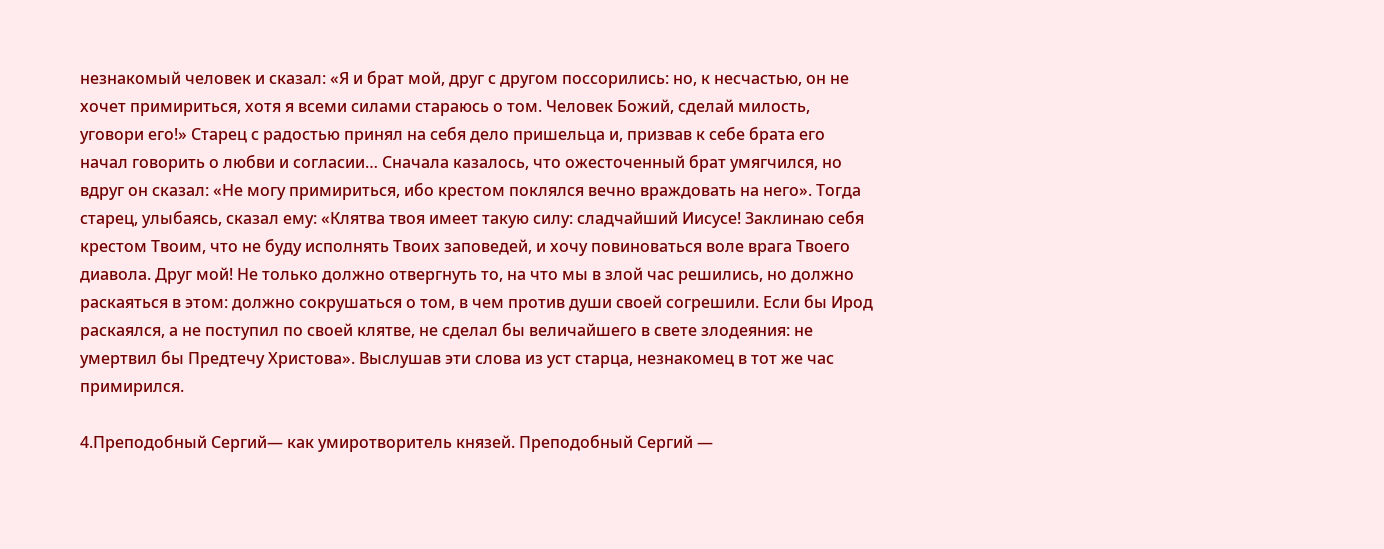незнакомый человек и сказал: «Я и брат мой, друг с другом поссорились: но, к несчастью, он не хочет примириться, хотя я всеми силами стараюсь о том. Человек Божий, сделай милость, уговори его!» Старец с радостью принял на себя дело пришельца и, призвав к себе брата его начал говорить о любви и согласии… Сначала казалось, что ожесточенный брат умягчился, но вдруг он сказал: «Не могу примириться, ибо крестом поклялся вечно враждовать на него». Тогда старец, улыбаясь, сказал ему: «Клятва твоя имеет такую силу: сладчайший Иисусе! Заклинаю себя крестом Твоим, что не буду исполнять Твоих заповедей, и хочу повиноваться воле врага Твоего диавола. Друг мой! Не только должно отвергнуть то, на что мы в злой час решились, но должно раскаяться в этом: должно сокрушаться о том, в чем против души своей согрешили. Если бы Ирод раскаялся, а не поступил по своей клятве, не сделал бы величайшего в свете злодеяния: не умертвил бы Предтечу Христова». Выслушав эти слова из уст старца, незнакомец в тот же час примирился.

4.Преподобный Сергий— как умиротворитель князей. Преподобный Сергий —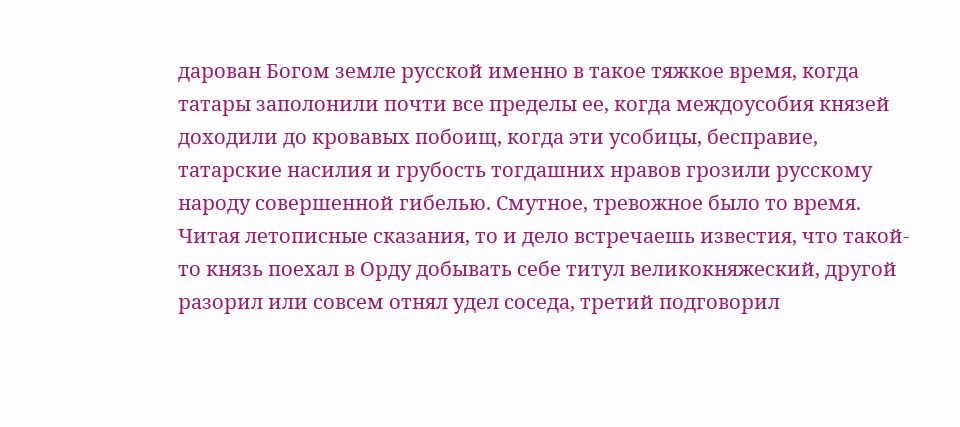дарован Богом земле русской именно в такое тяжкое время, когда татары заполонили почти все пределы ее, когда междоусобия князей доходили до кровавых побоищ, когда эти усобицы, бесправие, татарские насилия и грубость тогдашних нравов грозили русскому народу совершенной гибелью. Смутное, тревожное было то время. Читая летописные сказания, то и дело встречаешь известия, что такой-то князь поехал в Орду добывать себе титул великокняжеский, другой разорил или совсем отнял удел соседа, третий подговорил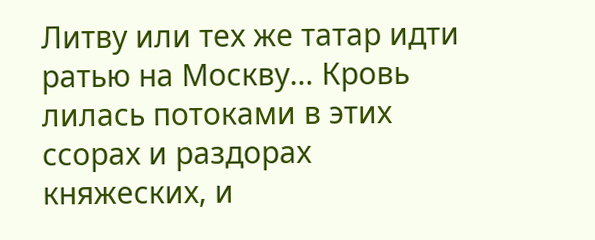Литву или тех же татар идти ратью на Москву… Кровь лилась потоками в этих ссорах и раздорах княжеских, и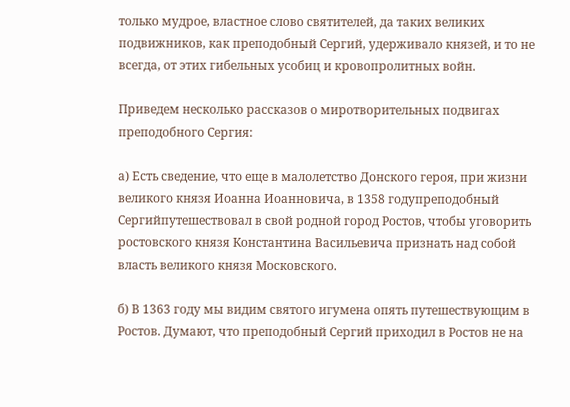только мудрое, властное слово святителей, да таких великих подвижников, как преподобный Сергий, удерживало князей, и то не всегда, от этих гибельных усобиц и кровопролитных войн.

Приведем несколько рассказов о миротворительных подвигах преподобного Сергия:

а) Есть сведение, что еще в малолетство Донского героя, при жизни великого князя Иоанна Иоанновича, в 1358 годупреподобный Сергийпутешествовал в свой родной город Ростов, чтобы уговорить ростовского князя Константина Васильевича признать над собой власть великого князя Московского.

б) В 1363 году мы видим святого игумена опять путешествующим в Ростов. Думают, что преподобный Сергий приходил в Ростов не на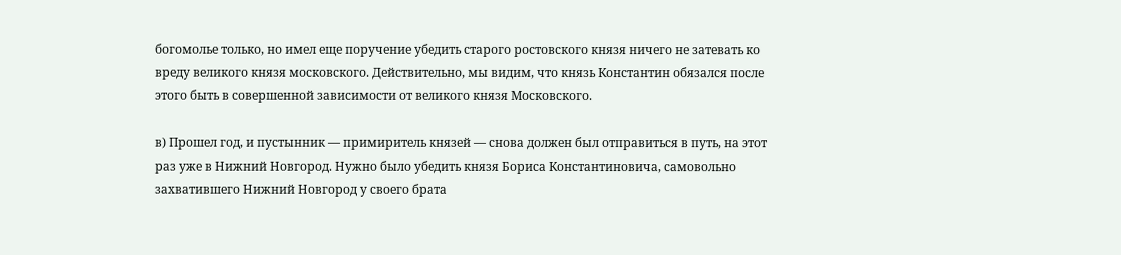богомолье только, но имел еще поручение убедить старого ростовского князя ничего не затевать ко вреду великого князя московского. Действительно, мы видим, что князь Константин обязался после этого быть в совершенной зависимости от великого князя Московского.

в) Прошел год, и пустынник — примиритель князей — снова должен был отправиться в путь, на этот раз уже в Нижний Новгород. Нужно было убедить князя Бориса Константиновича, самовольно захватившего Нижний Новгород у своего брата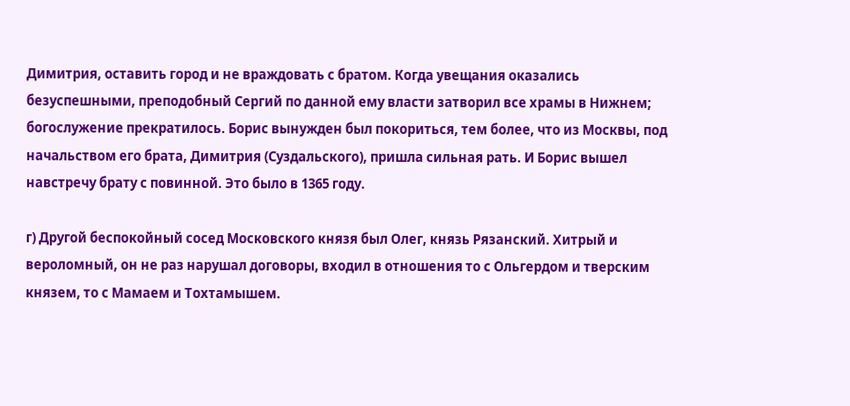Димитрия, оставить город и не враждовать с братом. Когда увещания оказались безуспешными, преподобный Сергий по данной ему власти затворил все храмы в Нижнем; богослужение прекратилось. Борис вынужден был покориться, тем более, что из Москвы, под начальством его брата, Димитрия (Суздальского), пришла сильная рать. И Борис вышел навстречу брату с повинной. Это было в 1365 году.

г) Другой беспокойный сосед Московского князя был Олег, князь Рязанский. Хитрый и вероломный, он не раз нарушал договоры, входил в отношения то с Ольгердом и тверским князем, то с Мамаем и Тохтамышем.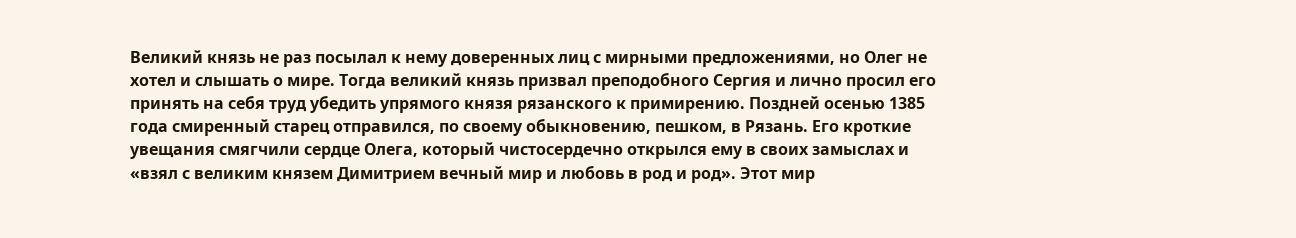Великий князь не раз посылал к нему доверенных лиц с мирными предложениями, но Олег не хотел и слышать о мире. Тогда великий князь призвал преподобного Сергия и лично просил его принять на себя труд убедить упрямого князя рязанского к примирению. Поздней осенью 1385 года смиренный старец отправился, по своему обыкновению, пешком, в Рязань. Его кроткие увещания смягчили сердце Олега, который чистосердечно открылся ему в своих замыслах и «взял с великим князем Димитрием вечный мир и любовь в род и род». Этот мир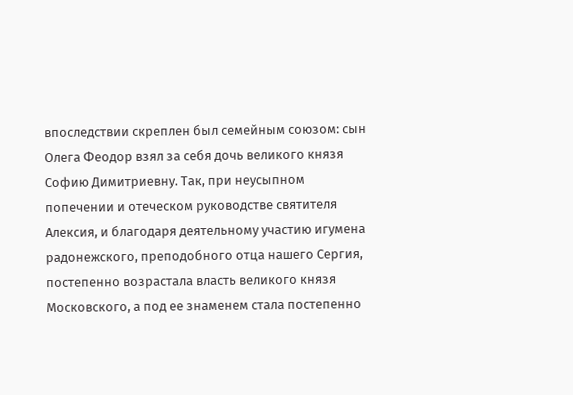впоследствии скреплен был семейным союзом: сын Олега Феодор взял за себя дочь великого князя Софию Димитриевну. Так, при неусыпном попечении и отеческом руководстве святителя Алексия, и благодаря деятельному участию игумена радонежского, преподобного отца нашего Сергия, постепенно возрастала власть великого князя Московского, а под ее знаменем стала постепенно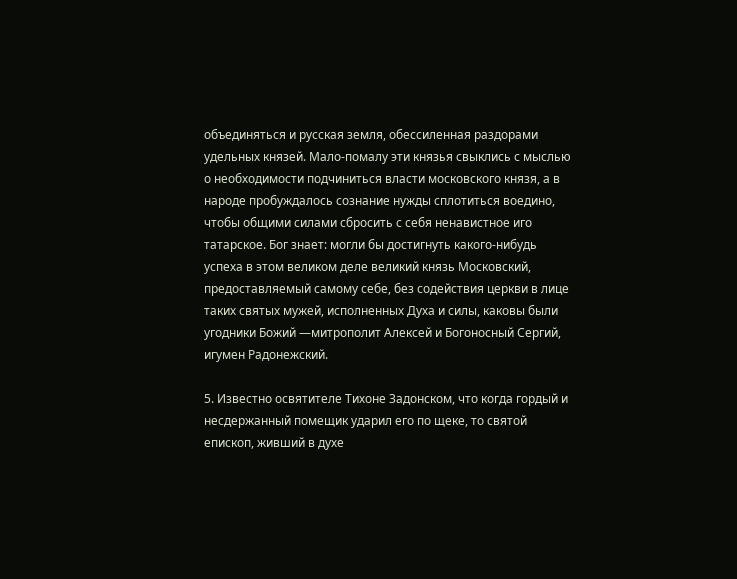объединяться и русская земля, обессиленная раздорами удельных князей. Мало-помалу эти князья свыклись с мыслью о необходимости подчиниться власти московского князя, а в народе пробуждалось сознание нужды сплотиться воедино, чтобы общими силами сбросить с себя ненавистное иго татарское. Бог знает: могли бы достигнуть какого-нибудь успеха в этом великом деле великий князь Московский, предоставляемый самому себе, без содействия церкви в лице таких святых мужей, исполненных Духа и силы, каковы были угодники Божий —митрополит Алексей и Богоносный Сергий, игумен Радонежский.

5. Известно освятителе Тихоне Задонском, что когда гордый и несдержанный помещик ударил его по щеке, то святой епископ, живший в духе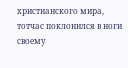христианского мира, тотчас поклонился в ноги своему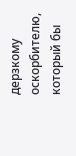дерзкому оскорбителю, который бы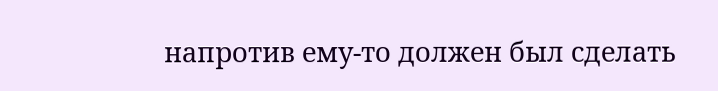напротив ему-то должен был сделать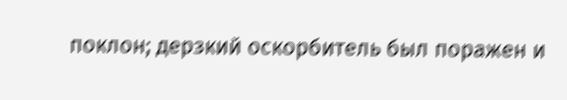поклон; дерзкий оскорбитель был поражен и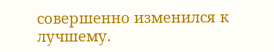совершенно изменился к лучшему.